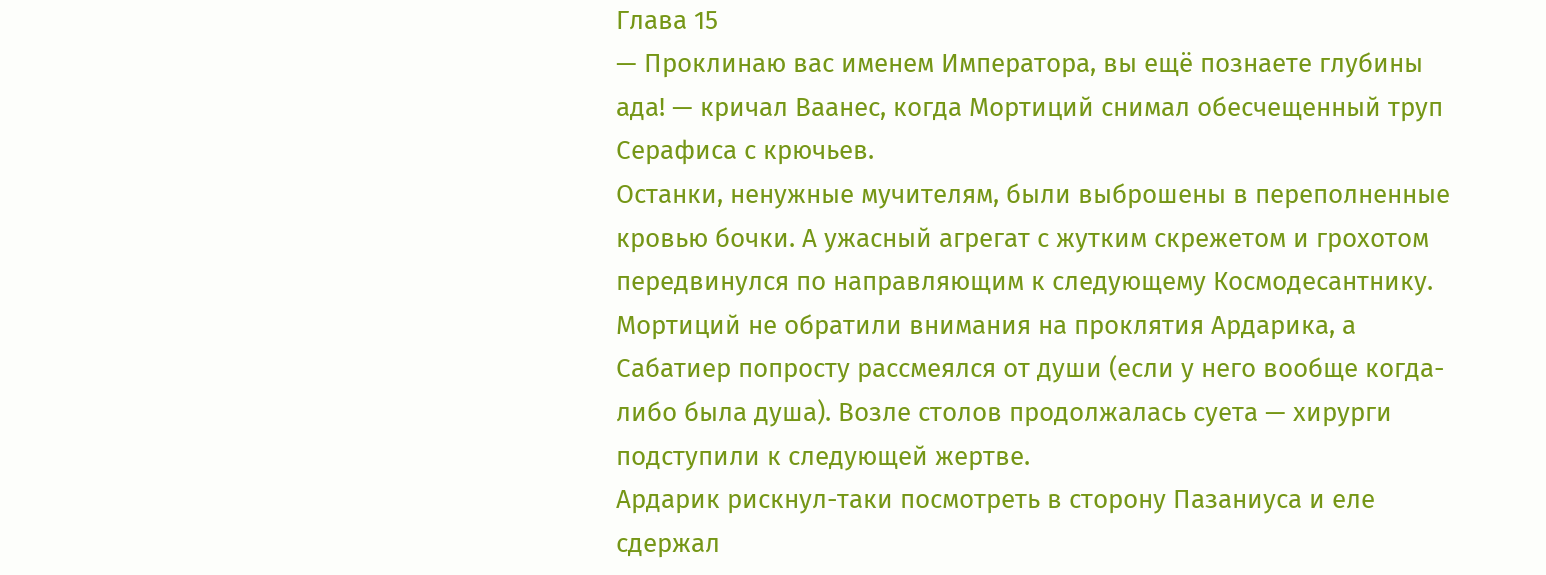Глава 15
— Проклинаю вас именем Императора, вы ещё познаете глубины ада! — кричал Ваанес, когда Мортиций снимал обесчещенный труп Серафиса с крючьев.
Останки, ненужные мучителям, были выброшены в переполненные кровью бочки. А ужасный агрегат с жутким скрежетом и грохотом передвинулся по направляющим к следующему Космодесантнику. Мортиций не обратили внимания на проклятия Ардарика, а Сабатиер попросту рассмеялся от души (если у него вообще когда-либо была душа). Возле столов продолжалась суета — хирурги подступили к следующей жертве.
Ардарик рискнул-таки посмотреть в сторону Пазаниуса и еле сдержал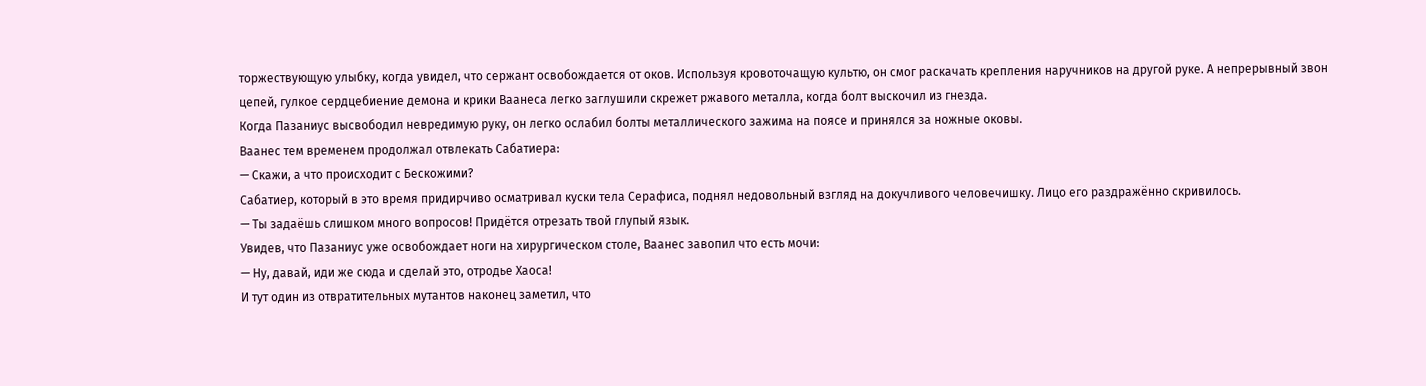торжествующую улыбку, когда увидел, что сержант освобождается от оков. Используя кровоточащую культю, он смог раскачать крепления наручников на другой руке. А непрерывный звон цепей, гулкое сердцебиение демона и крики Ваанеса легко заглушили скрежет ржавого металла, когда болт выскочил из гнезда.
Когда Пазаниус высвободил невредимую руку, он легко ослабил болты металлического зажима на поясе и принялся за ножные оковы.
Ваанес тем временем продолжал отвлекать Сабатиера:
— Скажи, а что происходит с Бескожими?
Сабатиер, который в это время придирчиво осматривал куски тела Серафиса, поднял недовольный взгляд на докучливого человечишку. Лицо его раздражённо скривилось.
— Ты задаёшь слишком много вопросов! Придётся отрезать твой глупый язык.
Увидев, что Пазаниус уже освобождает ноги на хирургическом столе, Ваанес завопил что есть мочи:
— Ну, давай, иди же сюда и сделай это, отродье Хаоса!
И тут один из отвратительных мутантов наконец заметил, что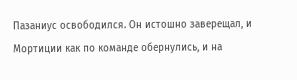Пазаниус освободился. Он истошно заверещал, и Мортиции как по команде обернулись, и на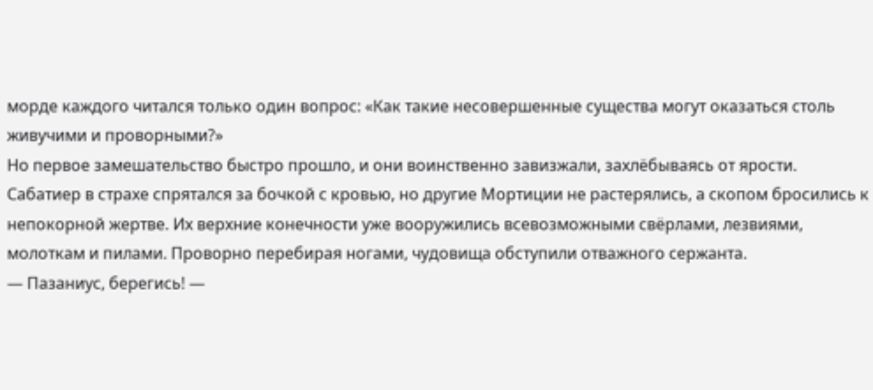морде каждого читался только один вопрос: «Как такие несовершенные существа могут оказаться столь живучими и проворными?»
Но первое замешательство быстро прошло, и они воинственно завизжали, захлёбываясь от ярости.
Сабатиер в страхе спрятался за бочкой с кровью, но другие Мортиции не растерялись, а скопом бросились к непокорной жертве. Их верхние конечности уже вооружились всевозможными свёрлами, лезвиями, молоткам и пилами. Проворно перебирая ногами, чудовища обступили отважного сержанта.
— Пазаниус, берегись! —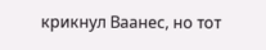крикнул Ваанес, но тот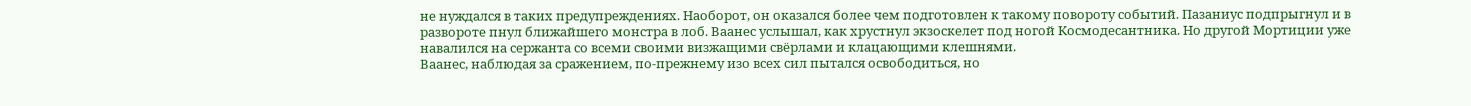не нуждался в таких предупреждениях. Наоборот, он оказался более чем подготовлен к такому повороту событий. Пазаниус подпрыгнул и в развороте пнул ближайшего монстра в лоб. Ваанес услышал, как хрустнул экзоскелет под ногой Космодесантника. Но другой Мортиции уже навалился на сержанта со всеми своими визжащими свёрлами и клацающими клешнями.
Ваанес, наблюдая за сражением, по-прежнему изо всех сил пытался освободиться, но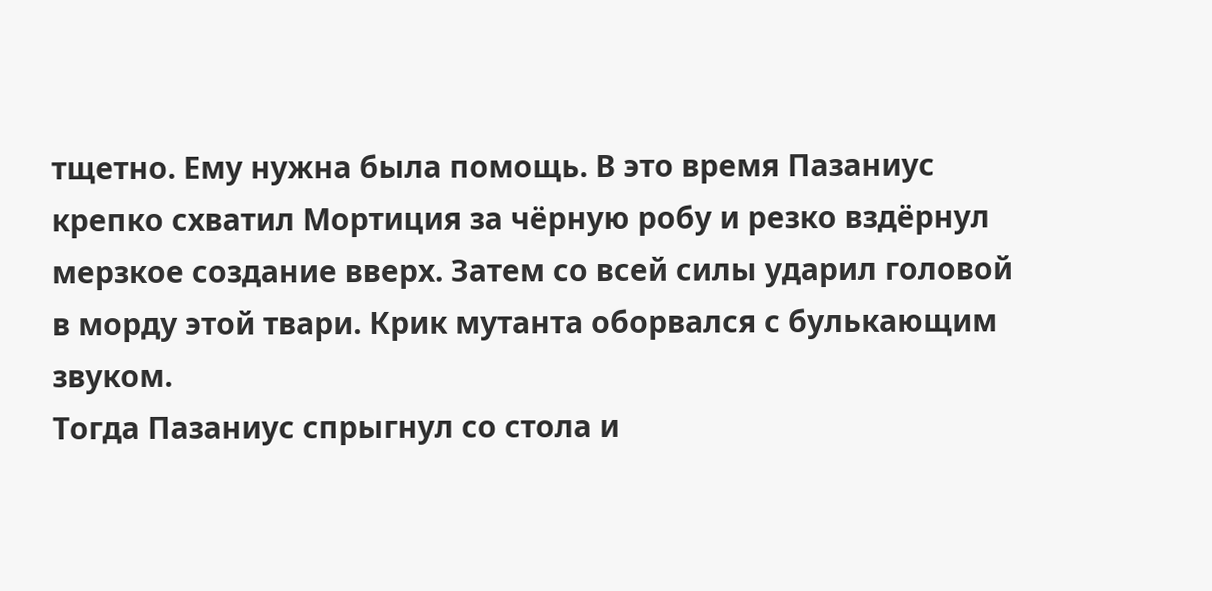тщетно. Ему нужна была помощь. В это время Пазаниус крепко схватил Мортиция за чёрную робу и резко вздёрнул мерзкое создание вверх. Затем со всей силы ударил головой в морду этой твари. Крик мутанта оборвался с булькающим звуком.
Тогда Пазаниус спрыгнул со стола и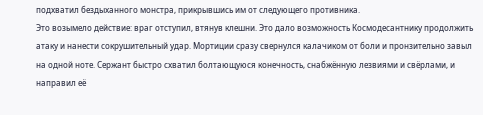подхватил бездыханного монстра, прикрывшись им от следующего противника.
Это возымело действие: враг отступил, втянув клешни. Это дало возможность Космодесантнику продолжить атаку и нанести сокрушительный удар. Мортиции сразу свернулся калачиком от боли и пронзительно завыл на одной ноте. Сержант быстро схватил болтающуюся конечность, снабжённую лезвиями и свёрлами, и направил её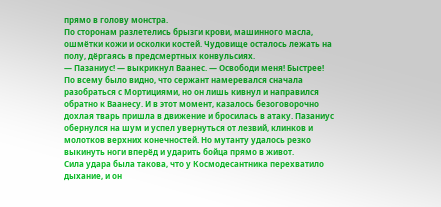прямо в голову монстра.
По сторонам разлетелись брызги крови, машинного масла, ошмётки кожи и осколки костей. Чудовище осталось лежать на полу, дёргаясь в предсмертных конвульсиях.
— Пазаниус! — выкрикнул Ваанес. — Освободи меня! Быстрее!
По всему было видно, что сержант намеревался сначала разобраться с Мортициями, но он лишь кивнул и направился обратно к Ваанесу. И в этот момент, казалось безоговорочно дохлая тварь пришла в движение и бросилась в атаку. Пазаниус обернулся на шум и успел увернуться от лезвий, клинков и молотков верхних конечностей. Но мутанту удалось резко выкинуть ноги вперёд и ударить бойца прямо в живот.
Сила удара была такова, что у Космодесантника перехватило дыхание, и он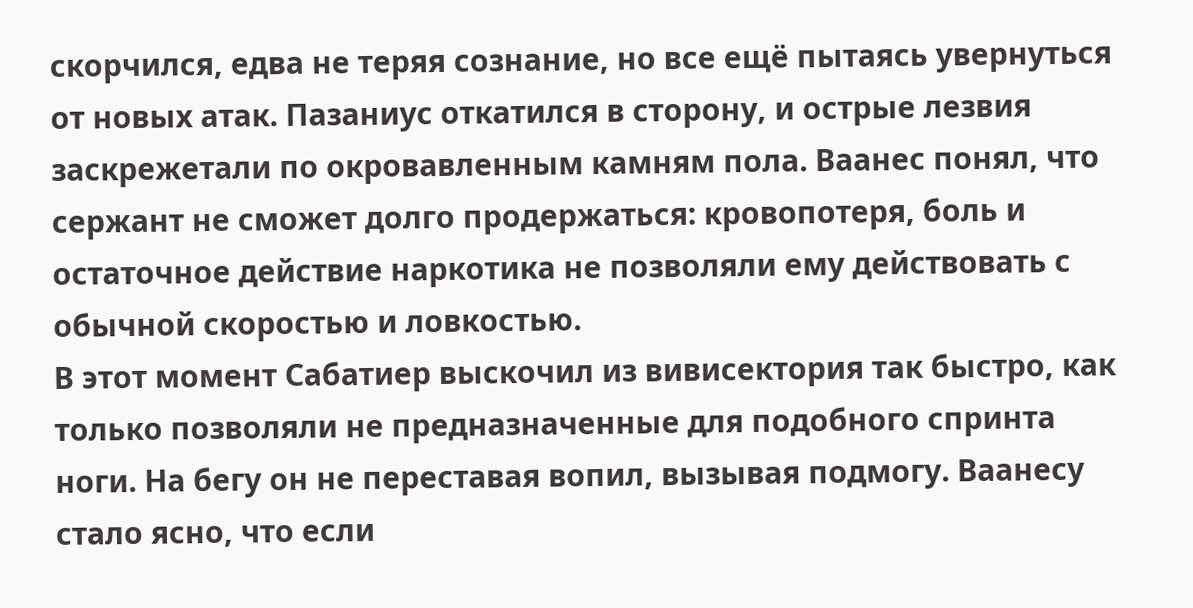скорчился, едва не теряя сознание, но все ещё пытаясь увернуться от новых атак. Пазаниус откатился в сторону, и острые лезвия заскрежетали по окровавленным камням пола. Ваанес понял, что сержант не сможет долго продержаться: кровопотеря, боль и остаточное действие наркотика не позволяли ему действовать с обычной скоростью и ловкостью.
В этот момент Сабатиер выскочил из вивисектория так быстро, как только позволяли не предназначенные для подобного спринта ноги. На бегу он не переставая вопил, вызывая подмогу. Ваанесу стало ясно, что если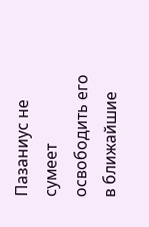Пазаниус не сумеет освободить его в ближайшие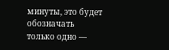минуты, это будет обозначать только одно —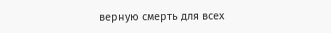верную смерть для всех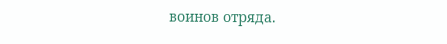воинов отряда.